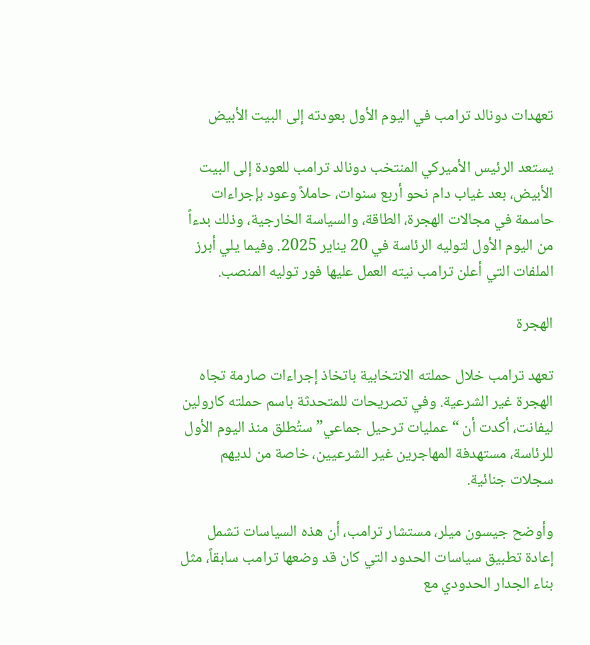تعهدات دونالد ترامب في اليوم الأول بعودته إلى البيت الأبيض

يستعد الرئيس الأميركي المنتخب دونالد ترامب للعودة إلى البيت الأبيض، بعد غياب دام نحو أربع سنوات، حاملاً وعود بإجراءات حاسمة في مجالات الهجرة، الطاقة، والسياسة الخارجية، وذلك بدءاً من اليوم الأول لتوليه الرئاسة في 20 يناير 2025. وفيما يلي أبرز الملفات التي أعلن ترامب نيته العمل عليها فور توليه المنصب.

الهجرة

تعهد ترامب خلال حملته الانتخابية باتخاذ إجراءات صارمة تجاه الهجرة غير الشرعية. وفي تصريحات للمتحدثة باسم حملته كارولين ليفانت، أكدت أن “عمليات ترحيل جماعي” ستُطلق منذ اليوم الأول للرئاسة، مستهدفة المهاجرين غير الشرعيين، خاصة من لديهم سجلات جنائية.

وأوضح جيسون ميلر، مستشار ترامب، أن هذه السياسات تشمل إعادة تطبيق سياسات الحدود التي كان قد وضعها ترامب سابقاً، مثل بناء الجدار الحدودي مع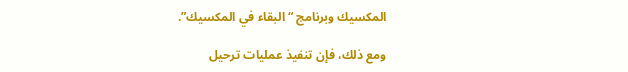المكسيك وبرنامج “البقاء في المكسيك”.

ومع ذلك، فإن تنفيذ عمليات ترحيل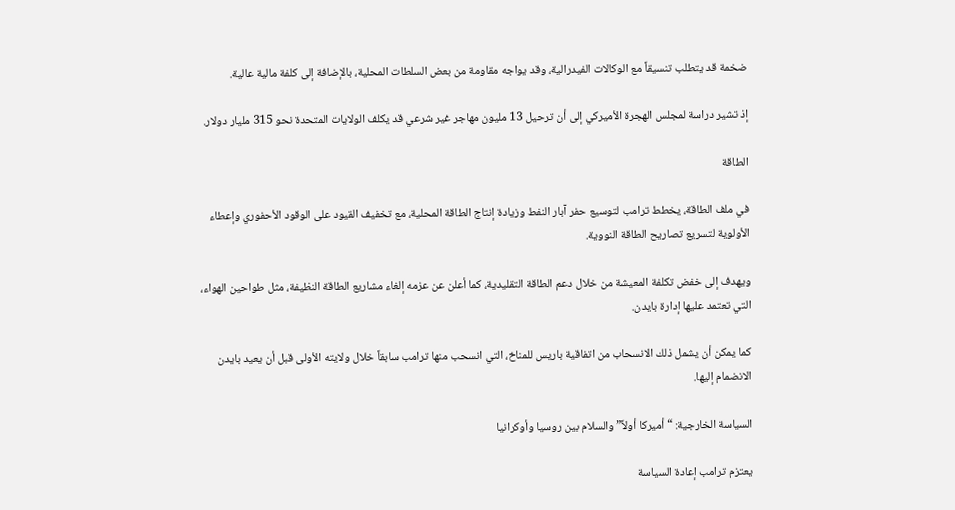ضخمة قد يتطلب تنسيقاً مع الوكالات الفيدرالية، وقد يواجه مقاومة من بعض السلطات المحلية، بالإضافة إلى كلفة مالية عالية.

إذ تشير دراسة لمجلس الهجرة الأميركي إلى أن ترحيل 13 مليون مهاجر غير شرعي قد يكلف الولايات المتحدة نحو 315 مليار دولار.

الطاقة

في ملف الطاقة، يخطط ترامب لتوسيع حفر آبار النفط وزيادة إنتاج الطاقة المحلية، مع تخفيف القيود على الوقود الأحفوري وإعطاء الأولوية لتسريع تصاريح الطاقة النووية.

ويهدف إلى خفض تكلفة المعيشة من خلال دعم الطاقة التقليدية، كما أعلن عن عزمه إلغاء مشاريع الطاقة النظيفة، مثل طواحين الهواء، التي تعتمد عليها إدارة بايدن.

كما يمكن أن يشمل ذلك الانسحاب من اتفاقية باريس للمناخ، التي انسحب منها ترامب سابقاً خلال ولايته الأولى قبل أن يعيد بايدن الانضمام إليها.

السياسة الخارجية: “أميركا أولاً” والسلام بين روسيا وأوكرانيا

يعتزم ترامب إعادة السياسة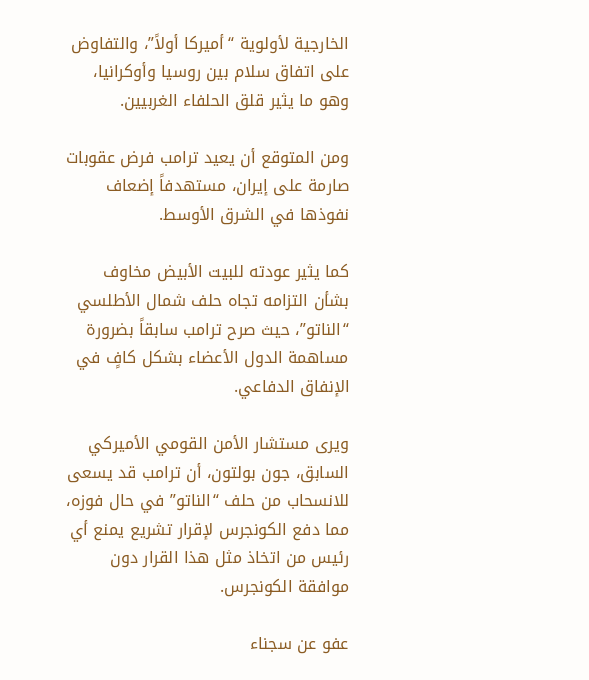الخارجية لأولوية “أميركا أولاً”، والتفاوض على اتفاق سلام بين روسيا وأوكرانيا، وهو ما يثير قلق الحلفاء الغربيين.

ومن المتوقع أن يعيد ترامب فرض عقوبات صارمة على إيران، مستهدفاً إضعاف نفوذها في الشرق الأوسط.

كما يثير عودته للبيت الأبيض مخاوف بشأن التزامه تجاه حلف شمال الأطلسي “الناتو”، حيث صرح ترامب سابقاً بضرورة مساهمة الدول الأعضاء بشكل كافٍ في الإنفاق الدفاعي.

ويرى مستشار الأمن القومي الأميركي السابق، جون بولتون، أن ترامب قد يسعى للانسحاب من حلف “الناتو” في حال فوزه، مما دفع الكونجرس لإقرار تشريع يمنع أي رئيس من اتخاذ مثل هذا القرار دون موافقة الكونجرس.

عفو عن سجناء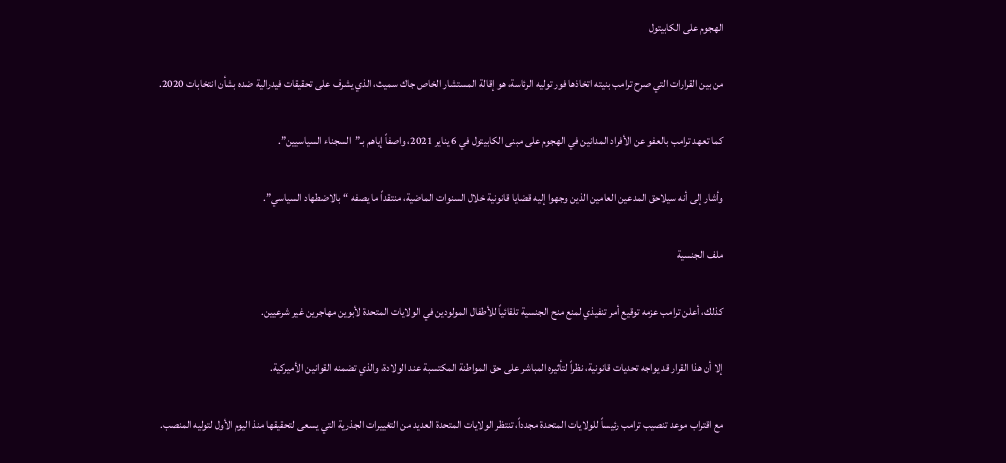الهجوم على الكابيتول

من بين القرارات التي صرح ترامب بنيته اتخاذها فور توليه الرئاسة، هو إقالة المستشار الخاص جاك سميث، الذي يشرف على تحقيقات فيدرالية ضده بشأن انتخابات 2020.

كما تعهد ترامب بالعفو عن الأفراد المدانين في الهجوم على مبنى الكابيتول في 6 يناير 2021، واصفاً إياهم بـ”السجناء السياسيين”.

وأشار إلى أنه سيلاحق المدعين العامين الذين وجهوا إليه قضايا قانونية خلال السنوات الماضية، منتقداً ما يصفه “بالاضطهاد السياسي”.

ملف الجنسية

كذلك، أعلن ترامب عزمه توقيع أمر تنفيذي لمنع منح الجنسية تلقائياً للأطفال المولودين في الولايات المتحدة لأبوين مهاجرين غير شرعيين.

إلا أن هذا القرار قد يواجه تحديات قانونية، نظراً لتأثيره المباشر على حق المواطنة المكتسبة عند الولادة، والذي تضمنه القوانين الأميركية.

مع اقتراب موعد تنصيب ترامب رئيساً للولايات المتحدة مجدداً، تنتظر الولايات المتحدة العديد من التغييرات الجذرية التي يسعى لتحقيقها منذ اليوم الأول لتوليه المنصب.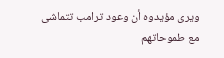ويرى مؤيدوه أن وعود ترامب تتماشى مع طموحاتهم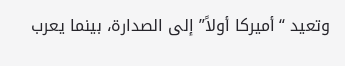وتعيد “أميركا أولاً” إلى الصدارة، بينما يعرب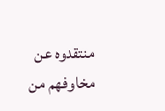منتقدوه عن مخاوفهم من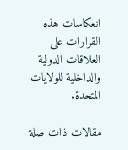انعكاسات هذه القرارات على العلاقات الدولية والداخلية للولايات المتحدة.

مقالات ذات صلة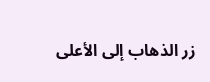زر الذهاب إلى الأعلى